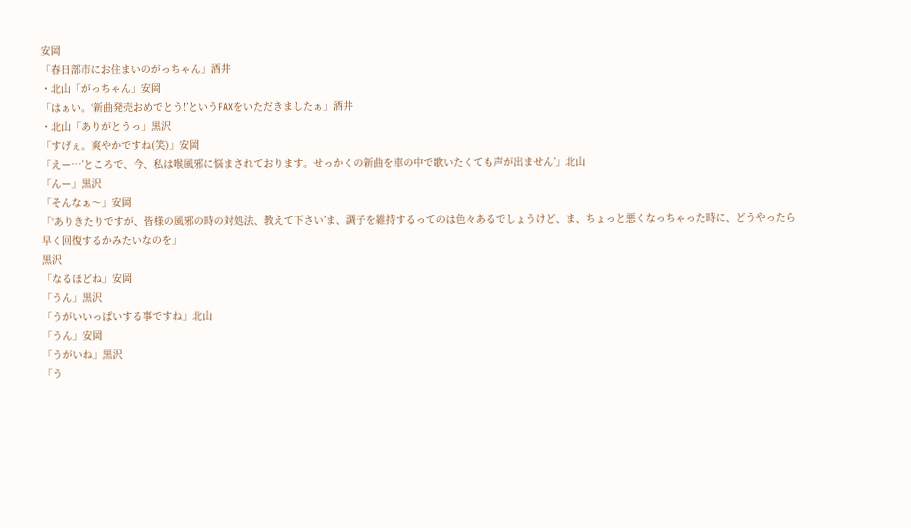安岡
「春日部市にお住まいのがっちゃん」酒井
・北山「がっちゃん」安岡
「はぁい。‘新曲発売おめでとう!’というFAXをいただきましたぁ」酒井
・北山「ありがとうっ」黒沢
「すげぇ。爽やかですね(笑)」安岡
「えー…’ところで、今、私は喉風邪に悩まされております。せっかくの新曲を車の中で歌いたくても声が出ません’」北山
「んー」黒沢
「そんなぁ〜」安岡
「‘ありきたりですが、皆様の風邪の時の対処法、教えて下さい’ま、調子を維持するってのは色々あるでしょうけど、ま、ちょっと悪くなっちゃった時に、どうやったら早く回復するかみたいなのを」
黒沢
「なるほどね」安岡
「うん」黒沢
「うがいいっぱいする事ですね」北山
「うん」安岡
「うがいね」黒沢
「う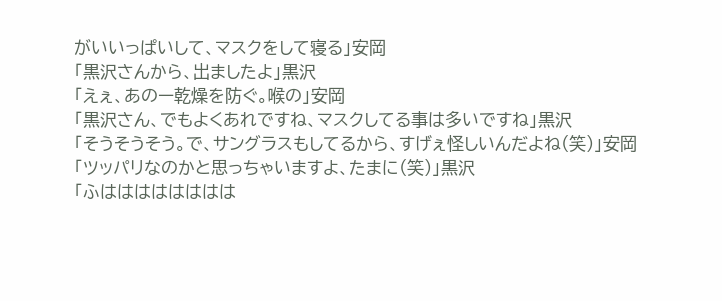がいいっぱいして、マスクをして寝る」安岡
「黒沢さんから、出ましたよ」黒沢
「えぇ、あのー乾燥を防ぐ。喉の」安岡
「黒沢さん、でもよくあれですね、マスクしてる事は多いですね」黒沢
「そうそうそう。で、サングラスもしてるから、すげぇ怪しいんだよね(笑)」安岡
「ツッパリなのかと思っちゃいますよ、たまに(笑)」黒沢
「ふはははははははは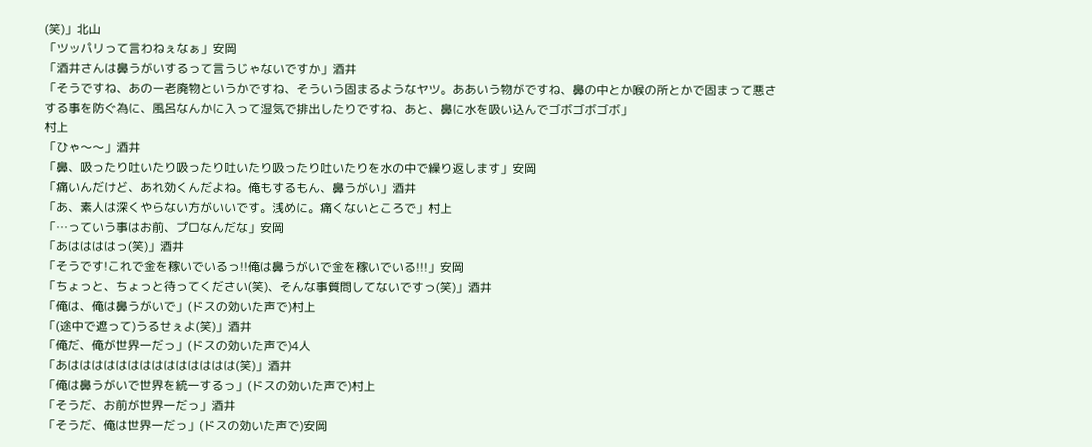(笑)」北山
「ツッパリって言わねぇなぁ」安岡
「酒井さんは鼻うがいするって言うじゃないですか」酒井
「そうですね、あのー老廃物というかですね、そういう固まるようなヤツ。ああいう物がですね、鼻の中とか喉の所とかで固まって悪さする事を防ぐ為に、風呂なんかに入って湿気で排出したりですね、あと、鼻に水を吸い込んでゴボゴボゴボ」
村上
「ひゃ〜〜」酒井
「鼻、吸ったり吐いたり吸ったり吐いたり吸ったり吐いたりを水の中で繰り返します」安岡
「痛いんだけど、あれ効くんだよね。俺もするもん、鼻うがい」酒井
「あ、素人は深くやらない方がいいです。浅めに。痛くないところで」村上
「…っていう事はお前、プロなんだな」安岡
「あははははっ(笑)」酒井
「そうです!これで金を稼いでいるっ!!俺は鼻うがいで金を稼いでいる!!!」安岡
「ちょっと、ちょっと待ってください(笑)、そんな事質問してないですっ(笑)」酒井
「俺は、俺は鼻うがいで」(ドスの効いた声で)村上
「(途中で遮って)うるせぇよ(笑)」酒井
「俺だ、俺が世界一だっ」(ドスの効いた声で)4人
「あはははははははははははははは(笑)」酒井
「俺は鼻うがいで世界を統一するっ」(ドスの効いた声で)村上
「そうだ、お前が世界一だっ」酒井
「そうだ、俺は世界一だっ」(ドスの効いた声で)安岡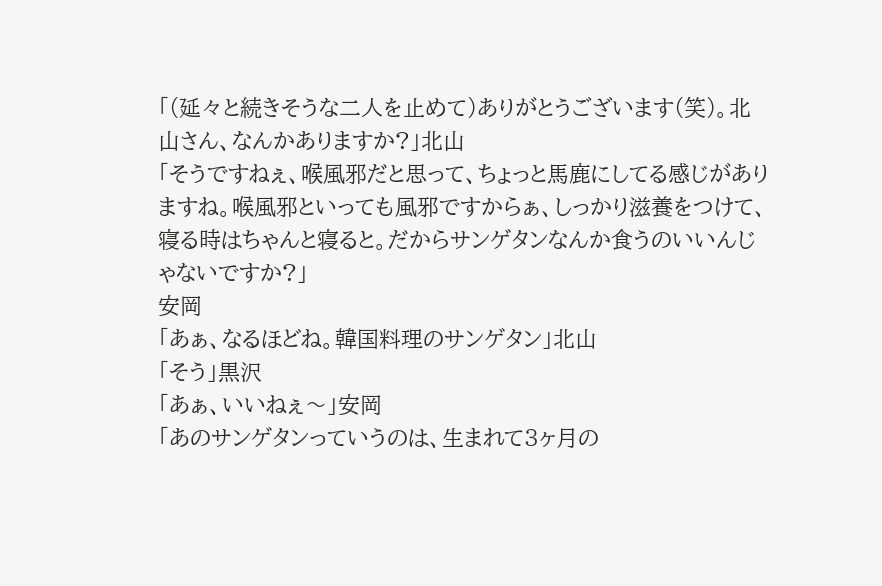「(延々と続きそうな二人を止めて)ありがとうございます(笑)。北山さん、なんかありますか?」北山
「そうですねぇ、喉風邪だと思って、ちょっと馬鹿にしてる感じがありますね。喉風邪といっても風邪ですからぁ、しっかり滋養をつけて、寝る時はちゃんと寝ると。だからサンゲタンなんか食うのいいんじゃないですか?」
安岡
「あぁ、なるほどね。韓国料理のサンゲタン」北山
「そう」黒沢
「あぁ、いいねぇ〜」安岡
「あのサンゲタンっていうのは、生まれて3ヶ月の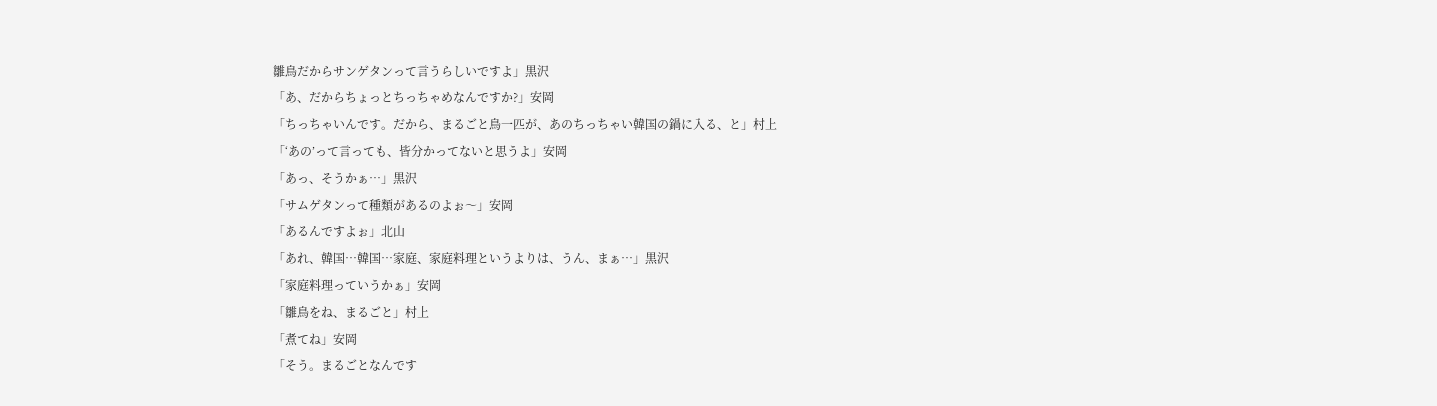雛鳥だからサンゲタンって言うらしいですよ」黒沢
「あ、だからちょっとちっちゃめなんですか?」安岡
「ちっちゃいんです。だから、まるごと鳥一匹が、あのちっちゃい韓国の鍋に入る、と」村上
「‘あの’って言っても、皆分かってないと思うよ」安岡
「あっ、そうかぁ…」黒沢
「サムゲタンって種類があるのよぉ〜」安岡
「あるんですよぉ」北山
「あれ、韓国…韓国…家庭、家庭料理というよりは、うん、まぁ…」黒沢
「家庭料理っていうかぁ」安岡
「雛鳥をね、まるごと」村上
「煮てね」安岡
「そう。まるごとなんです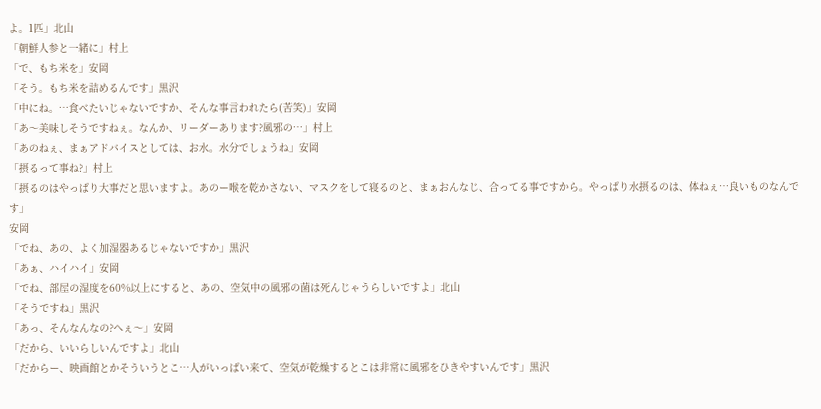よ。1匹」北山
「朝鮮人参と一緒に」村上
「で、もち米を」安岡
「そう。もち米を詰めるんです」黒沢
「中にね。…食べたいじゃないですか、そんな事言われたら(苦笑)」安岡
「あ〜美味しそうですねぇ。なんか、リーダーあります?風邪の…」村上
「あのねぇ、まぁアドバイスとしては、お水。水分でしょうね」安岡
「摂るって事ね?」村上
「摂るのはやっぱり大事だと思いますよ。あのー喉を乾かさない、マスクをして寝るのと、まぁおんなじ、合ってる事ですから。やっぱり水摂るのは、体ねぇ…良いものなんです」
安岡
「でね、あの、よく加湿器あるじゃないですか」黒沢
「あぁ、ハイハイ」安岡
「でね、部屋の湿度を60%以上にすると、あの、空気中の風邪の菌は死んじゃうらしいですよ」北山
「そうですね」黒沢
「あっ、そんなんなの?へぇ〜」安岡
「だから、いいらしいんですよ」北山
「だからー、映画館とかそういうとこ…人がいっぱい来て、空気が乾燥するとこは非常に風邪をひきやすいんです」黒沢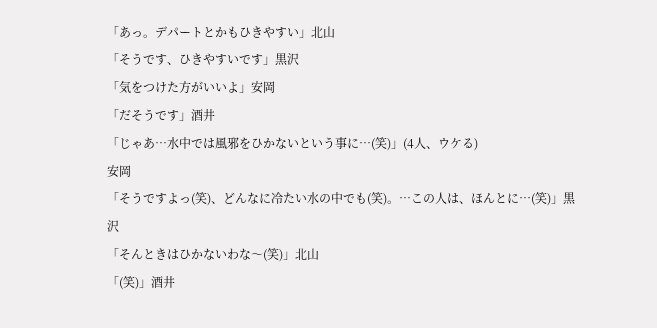「あっ。デパートとかもひきやすい」北山
「そうです、ひきやすいです」黒沢
「気をつけた方がいいよ」安岡
「だそうです」酒井
「じゃあ…水中では風邪をひかないという事に…(笑)」(4人、ウケる)
安岡
「そうですよっ(笑)、どんなに冷たい水の中でも(笑)。…この人は、ほんとに…(笑)」黒沢
「そんときはひかないわな〜(笑)」北山
「(笑)」酒井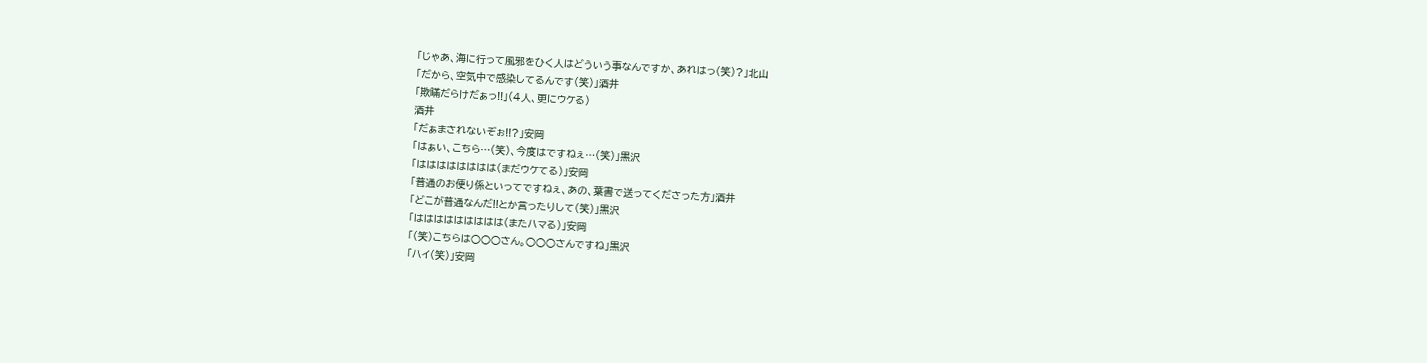「じゃあ、海に行って風邪をひく人はどういう事なんですか、あれはっ(笑)?」北山
「だから、空気中で感染してるんです(笑)」酒井
「欺瞞だらけだぁっ!!」(4人、更にウケる)
酒井
「だぁまされないぞぉ!!?」安岡
「はぁい、こちら…(笑)、今度はですねぇ…(笑)」黒沢
「はははははははは(まだウケてる)」安岡
「普通のお便り係といってですねぇ、あの、葉書で送ってくださった方」酒井
「どこが普通なんだ!!とか言ったりして(笑)」黒沢
「ははははははははは(またハマる)」安岡
「(笑)こちらは○○○さん。○○○さんですね」黒沢
「ハイ(笑)」安岡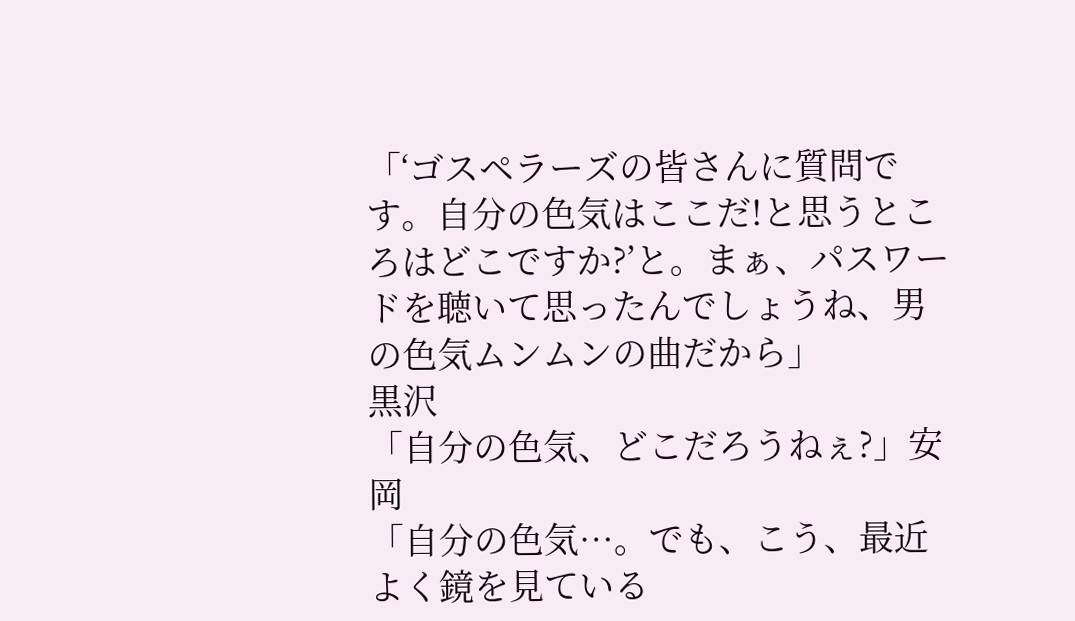「‘ゴスペラーズの皆さんに質問です。自分の色気はここだ!と思うところはどこですか?’と。まぁ、パスワードを聴いて思ったんでしょうね、男の色気ムンムンの曲だから」
黒沢
「自分の色気、どこだろうねぇ?」安岡
「自分の色気…。でも、こう、最近よく鏡を見ている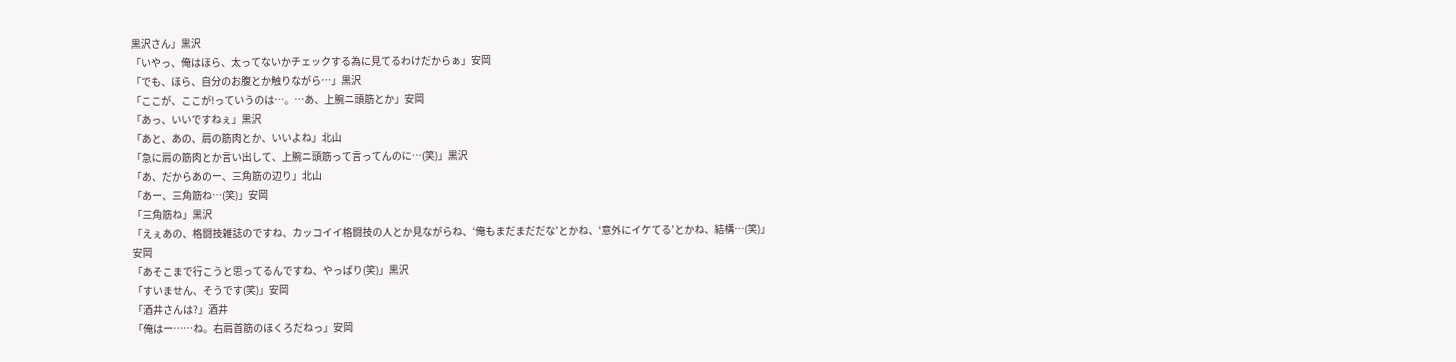黒沢さん」黒沢
「いやっ、俺はほら、太ってないかチェックする為に見てるわけだからぁ」安岡
「でも、ほら、自分のお腹とか触りながら…」黒沢
「ここが、ここが!っていうのは…。…あ、上腕ニ頭筋とか」安岡
「あっ、いいですねぇ」黒沢
「あと、あの、肩の筋肉とか、いいよね」北山
「急に肩の筋肉とか言い出して、上腕ニ頭筋って言ってんのに…(笑)」黒沢
「あ、だからあのー、三角筋の辺り」北山
「あー、三角筋ね…(笑)」安岡
「三角筋ね」黒沢
「えぇあの、格闘技雑誌のですね、カッコイイ格闘技の人とか見ながらね、‘俺もまだまだだな’とかね、‘意外にイケてる’とかね、結構…(笑)」
安岡
「あそこまで行こうと思ってるんですね、やっぱり(笑)」黒沢
「すいません、そうです(笑)」安岡
「酒井さんは?」酒井
「俺はー……ね。右肩首筋のほくろだねっ」安岡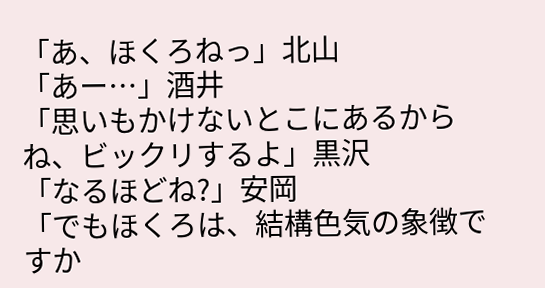「あ、ほくろねっ」北山
「あー…」酒井
「思いもかけないとこにあるからね、ビックリするよ」黒沢
「なるほどね?」安岡
「でもほくろは、結構色気の象徴ですか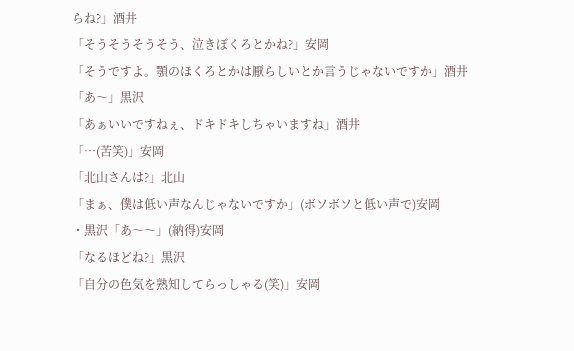らね?」酒井
「そうそうそうそう、泣きぼくろとかね?」安岡
「そうですよ。顎のほくろとかは厭らしいとか言うじゃないですか」酒井
「あ〜」黒沢
「あぁいいですねぇ、ドキドキしちゃいますね」酒井
「…(苦笑)」安岡
「北山さんは?」北山
「まぁ、僕は低い声なんじゃないですか」(ボソボソと低い声で)安岡
・黒沢「あ〜〜」(納得)安岡
「なるほどね?」黒沢
「自分の色気を熟知してらっしゃる(笑)」安岡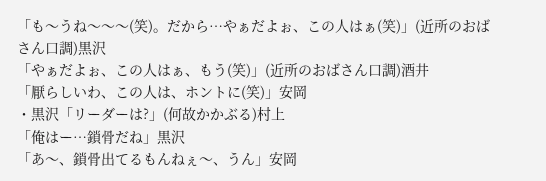「も〜うね〜〜〜(笑)。だから…やぁだよぉ、この人はぁ(笑)」(近所のおばさん口調)黒沢
「やぁだよぉ、この人はぁ、もう(笑)」(近所のおばさん口調)酒井
「厭らしいわ、この人は、ホントに(笑)」安岡
・黒沢「リーダーは?」(何故かかぶる)村上
「俺はー…鎖骨だね」黒沢
「あ〜、鎖骨出てるもんねぇ〜、うん」安岡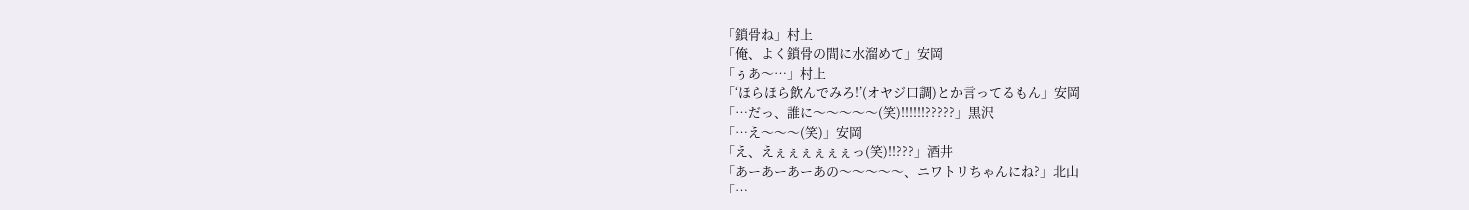「鎖骨ね」村上
「俺、よく鎖骨の間に水溜めて」安岡
「ぅあ〜…」村上
「‘ほらほら飲んでみろ!’(オヤジ口調)とか言ってるもん」安岡
「…だっ、誰に〜〜〜〜〜(笑)!!!!!!?????」黒沢
「…え〜〜〜(笑)」安岡
「え、えぇぇぇぇぇぇっ(笑)!!???」酒井
「あーあーあーあの〜〜〜〜〜、ニワトリちゃんにね?」北山
「…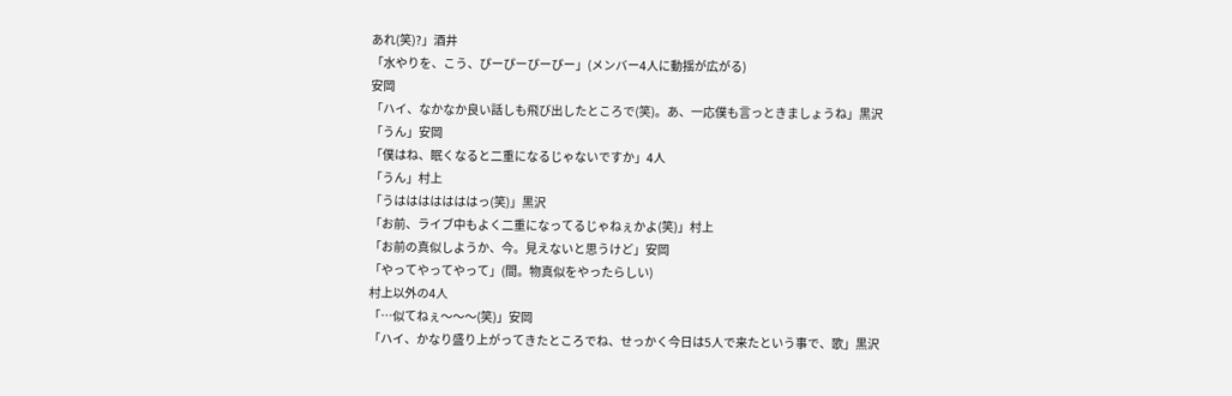あれ(笑)?」酒井
「水やりを、こう、ぴーぴーぴーぴー」(メンバー4人に動揺が広がる)
安岡
「ハイ、なかなか良い話しも飛び出したところで(笑)。あ、一応僕も言っときましょうね」黒沢
「うん」安岡
「僕はね、眠くなると二重になるじゃないですか」4人
「うん」村上
「うはははははははっ(笑)」黒沢
「お前、ライブ中もよく二重になってるじゃねぇかよ(笑)」村上
「お前の真似しようか、今。見えないと思うけど」安岡
「やってやってやって」(間。物真似をやったらしい)
村上以外の4人
「…似てねぇ〜〜〜(笑)」安岡
「ハイ、かなり盛り上がってきたところでね、せっかく今日は5人で来たという事で、歌」黒沢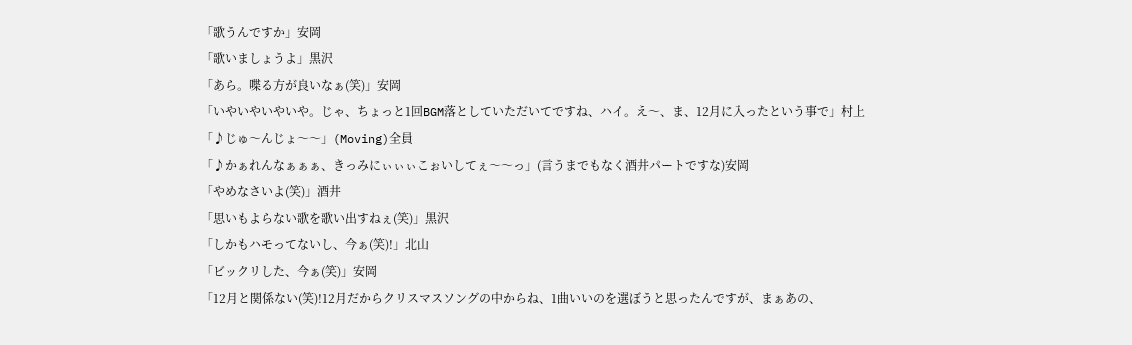「歌うんですか」安岡
「歌いましょうよ」黒沢
「あら。喋る方が良いなぁ(笑)」安岡
「いやいやいやいや。じゃ、ちょっと1回BGM落としていただいてですね、ハイ。え〜、ま、12月に入ったという事で」村上
「♪じゅ〜んじょ〜〜」(Moving)全員
「♪かぁれんなぁぁぁ、きっみにぃぃぃこぉいしてぇ〜〜っ」(言うまでもなく酒井パートですな)安岡
「やめなさいよ(笑)」酒井
「思いもよらない歌を歌い出すねぇ(笑)」黒沢
「しかもハモってないし、今ぁ(笑)!」北山
「ビックリした、今ぁ(笑)」安岡
「12月と関係ない(笑)!12月だからクリスマスソングの中からね、1曲いいのを選ぼうと思ったんですが、まぁあの、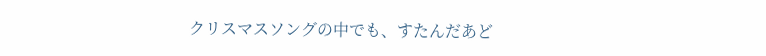クリスマスソングの中でも、すたんだあど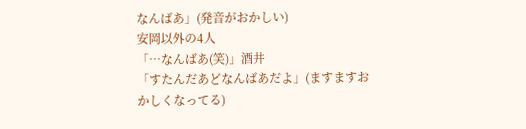なんばあ」(発音がおかしい)
安岡以外の4人
「…なんばあ(笑)」酒井
「すたんだあどなんばあだよ」(ますますおかしくなってる)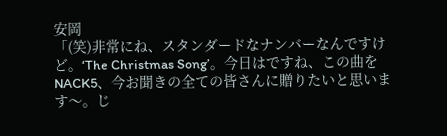安岡
「(笑)非常にね、スタンダードなナンバーなんですけど。‘The Christmas Song’。今日はですね、この曲をNACK5、今お聞きの全ての皆さんに贈りたいと思います〜。じ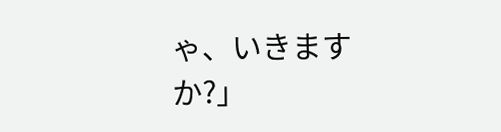ゃ、いきますか?」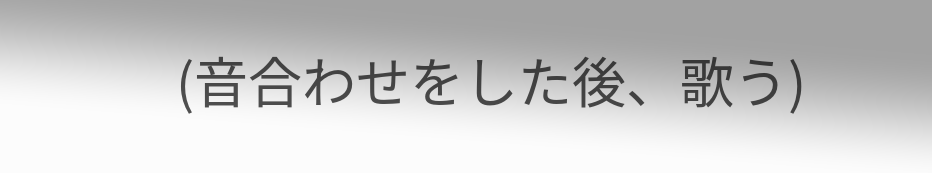(音合わせをした後、歌う)